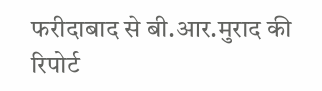फरीदाबाद से बी.आर.मुराद की रिपोर्ट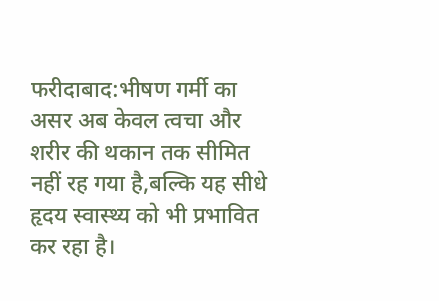फरीदाबाद:भीषण गर्मी का असर अब केवल त्वचा और शरीर की थकान तक सीमित नहीं रह गया है,बल्कि यह सीधे हृदय स्वास्थ्य को भी प्रभावित कर रहा है।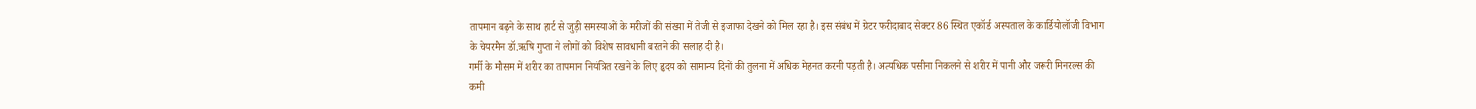तापमान बढ़ने के साथ हार्ट से जुड़ी समस्याओं के मरीजों की संख्या में तेजी से इजाफा देखने को मिल रहा है। इस संबंध में ग्रेटर फरीदाबाद सेक्टर 86 स्थित एकॉर्ड अस्पताल के कार्डियोलॉजी विभाग के चेयरमैन डॉ.ऋषि गुप्ता ने लोगों को विशेष सावधानी बरतने की सलाह दी है।
गर्मी के मौसम में शरीर का तापमान नियंत्रित रखने के लिए हृदय को सामान्य दिनों की तुलना में अधिक मेहनत करनी पड़ती है। अत्यधिक पसीना निकलने से शरीर में पानी और जरूरी मिनरल्स की कमी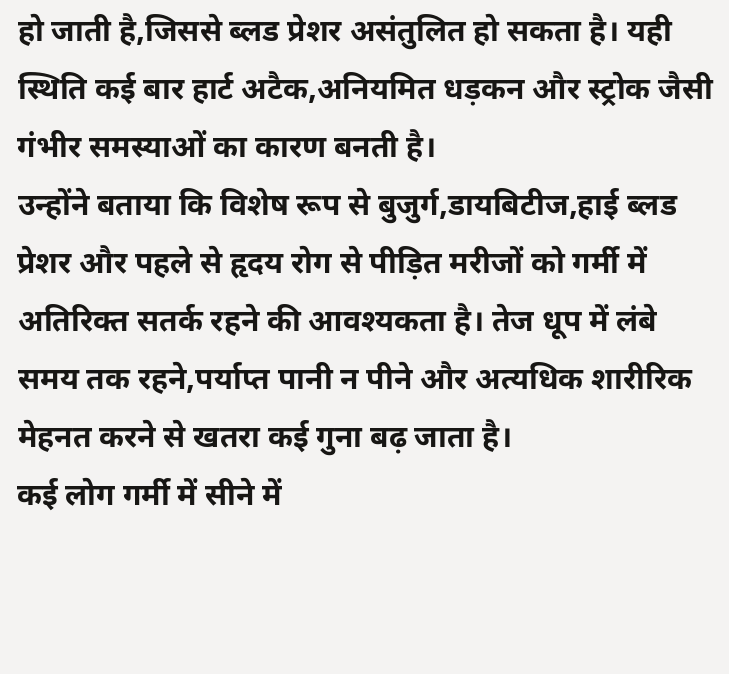हो जाती है,जिससे ब्लड प्रेशर असंतुलित हो सकता है। यही स्थिति कई बार हार्ट अटैक,अनियमित धड़कन और स्ट्रोक जैसी गंभीर समस्याओं का कारण बनती है।
उन्होंने बताया कि विशेष रूप से बुजुर्ग,डायबिटीज,हाई ब्लड प्रेशर और पहले से हृदय रोग से पीड़ित मरीजों को गर्मी में अतिरिक्त सतर्क रहने की आवश्यकता है। तेज धूप में लंबे समय तक रहने,पर्याप्त पानी न पीने और अत्यधिक शारीरिक मेहनत करने से खतरा कई गुना बढ़ जाता है।
कई लोग गर्मी में सीने में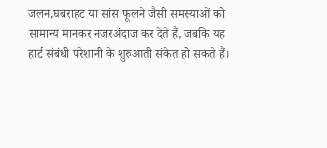जलन,घबराहट या सांस फूलने जैसी समस्याओं को सामान्य मानकर नजरअंदाज कर देते हैं, जबकि यह हार्ट संबंधी परेशानी के शुरुआती संकेत हो सकते हैं।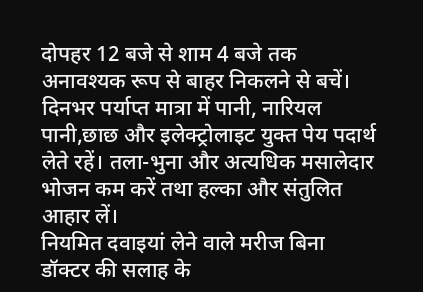दोपहर 12 बजे से शाम 4 बजे तक अनावश्यक रूप से बाहर निकलने से बचें। दिनभर पर्याप्त मात्रा में पानी, नारियल पानी,छाछ और इलेक्ट्रोलाइट युक्त पेय पदार्थ लेते रहें। तला-भुना और अत्यधिक मसालेदार भोजन कम करें तथा हल्का और संतुलित आहार लें।
नियमित दवाइयां लेने वाले मरीज बिना डॉक्टर की सलाह के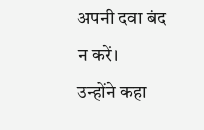अपनी दवा बंद न करें।
उन्होंने कहा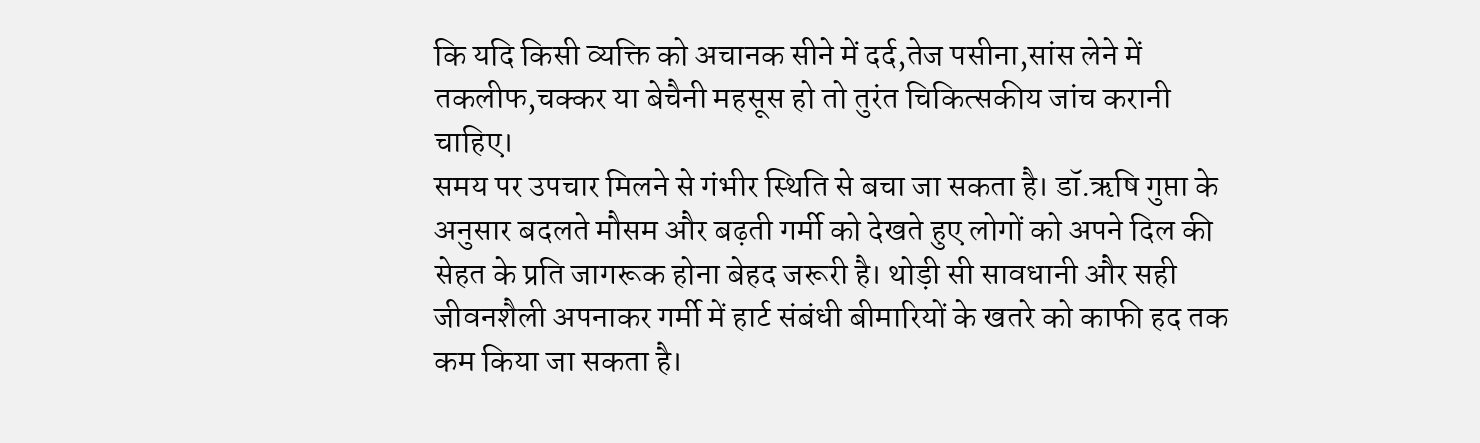कि यदि किसी व्यक्ति को अचानक सीने में दर्द,तेज पसीना,सांस लेने में तकलीफ,चक्कर या बेचैनी महसूस हो तो तुरंत चिकित्सकीय जांच करानी चाहिए।
समय पर उपचार मिलने से गंभीर स्थिति से बचा जा सकता है। डॉ.ऋषि गुप्ता के अनुसार बदलते मौसम और बढ़ती गर्मी को देखते हुए लोगों को अपने दिल की सेहत के प्रति जागरूक होना बेहद जरूरी है। थोड़ी सी सावधानी और सही जीवनशैली अपनाकर गर्मी में हार्ट संबंधी बीमारियों के खतरे को काफी हद तक कम किया जा सकता है।